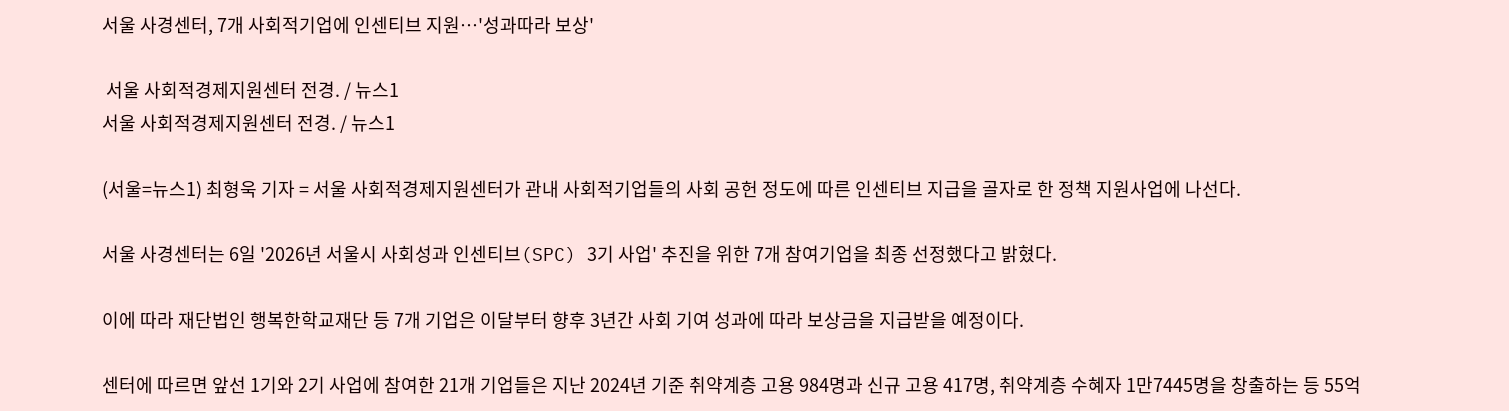서울 사경센터, 7개 사회적기업에 인센티브 지원…'성과따라 보상'

 서울 사회적경제지원센터 전경. / 뉴스1
서울 사회적경제지원센터 전경. / 뉴스1

(서울=뉴스1) 최형욱 기자 = 서울 사회적경제지원센터가 관내 사회적기업들의 사회 공헌 정도에 따른 인센티브 지급을 골자로 한 정책 지원사업에 나선다.

서울 사경센터는 6일 '2026년 서울시 사회성과 인센티브(SPC) 3기 사업' 추진을 위한 7개 참여기업을 최종 선정했다고 밝혔다.

이에 따라 재단법인 행복한학교재단 등 7개 기업은 이달부터 향후 3년간 사회 기여 성과에 따라 보상금을 지급받을 예정이다.

센터에 따르면 앞선 1기와 2기 사업에 참여한 21개 기업들은 지난 2024년 기준 취약계층 고용 984명과 신규 고용 417명, 취약계층 수혜자 1만7445명을 창출하는 등 55억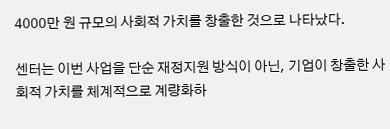4000만 원 규모의 사회적 가치를 창출한 것으로 나타났다.

센터는 이번 사업을 단순 재정지원 방식이 아닌, 기업이 창출한 사회적 가치를 체계적으로 계량화하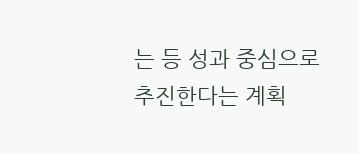는 등 성과 중심으로 추진한다는 계획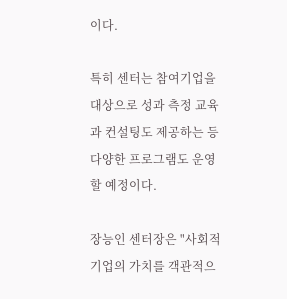이다.

특히 센터는 참여기업을 대상으로 성과 측정 교육과 컨설팅도 제공하는 등 다양한 프로그램도 운영할 예정이다.

장능인 센터장은 "사회적기업의 가치를 객관적으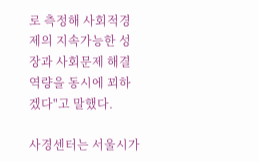로 측정해 사회적경제의 지속가능한 성장과 사회문제 해결 역량을 동시에 꾀하겠다"고 말했다.

사경센터는 서울시가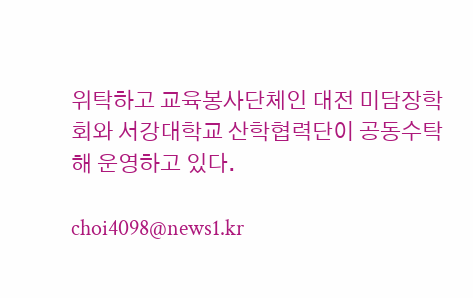위탁하고 교육봉사단체인 대전 미담장학회와 서강대학교 산학협력단이 공동수탁해 운영하고 있다.

choi4098@news1.kr